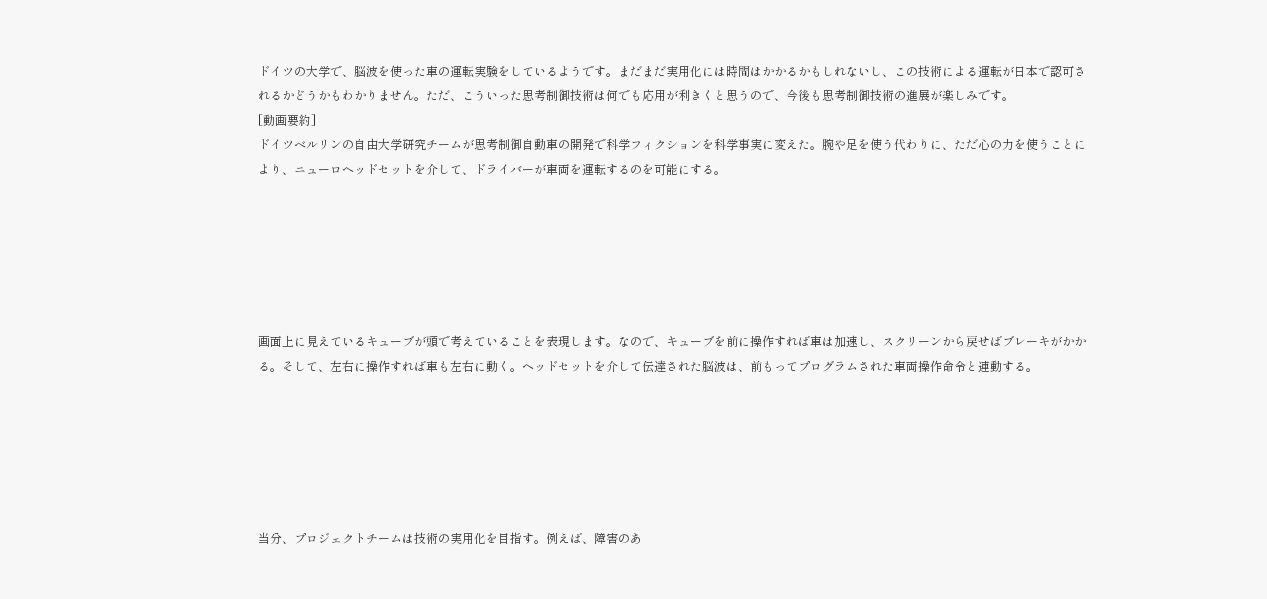ドイツの大学で、脳波を使った車の運転実験をしているようです。まだまだ実用化には時間はかかるかもしれないし、この技術による運転が日本で認可されるかどうかもわかりません。ただ、こういった思考制御技術は何でも応用が利きくと思うので、今後も思考制御技術の進展が楽しみです。
[動画要約]
ドイツベルリンの自由大学研究チームが思考制御自動車の開発で科学フィクションを科学事実に変えた。腕や足を使う代わりに、ただ心の力を使うことにより、ニューロヘッドセットを介して、ドライバーが車両を運転するのを可能にする。






画面上に見えているキューブが頭で考えていることを表現します。なので、キューブを前に操作すれば車は加速し、スクリーンから戻せばブレーキがかかる。そして、左右に操作すれば車も左右に動く。ヘッドセットを介して伝達された脳波は、前もってプログラムされた車両操作命令と連動する。






当分、プロジェクトチームは技術の実用化を目指す。例えば、障害のあ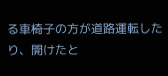る車椅子の方が道路運転したり、開けたと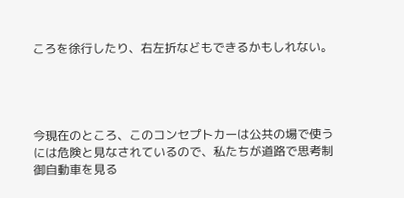ころを徐行したり、右左折などもできるかもしれない。




今現在のところ、このコンセプトカーは公共の場で使うには危険と見なされているので、私たちが道路で思考制御自動車を見る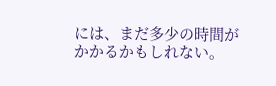には、まだ多少の時間がかかるかもしれない。